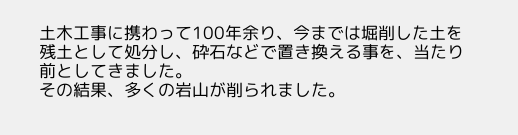土木工事に携わって100年余り、今までは堀削した土を残土として処分し、砕石などで置き換える事を、当たり前としてきました。
その結果、多くの岩山が削られました。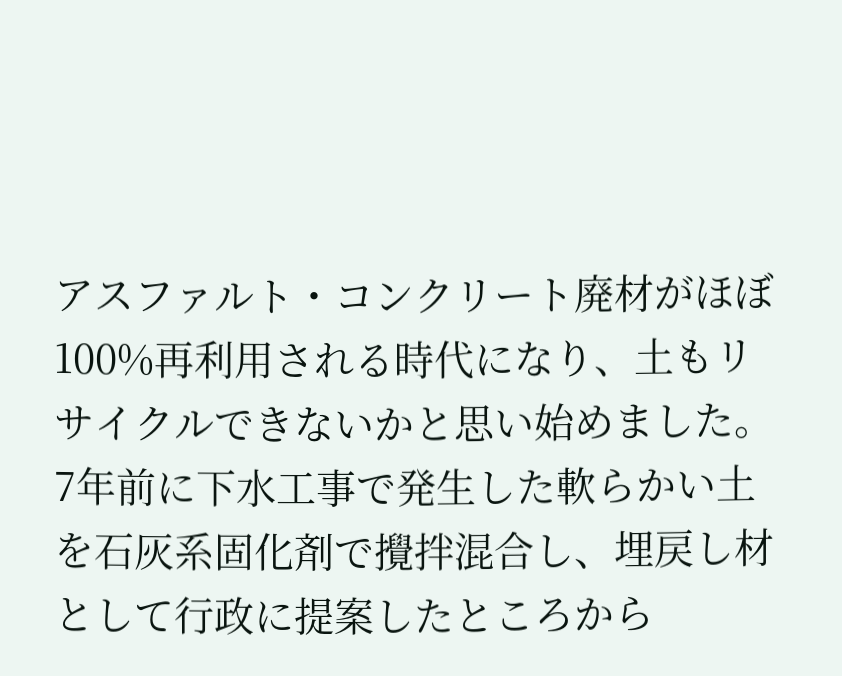アスファルト・コンクリート廃材がほぼ100%再利用される時代になり、土もリサイクルできないかと思い始めました。
7年前に下水工事で発生した軟らかい土を石灰系固化剤で攪拌混合し、埋戻し材として行政に提案したところから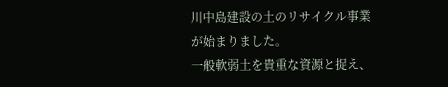川中島建設の土のリサイクル事業が始まりました。
一般軟弱土を貴重な資源と捉え、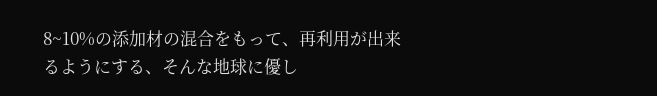8~10%の添加材の混合をもって、再利用が出来るようにする、そんな地球に優し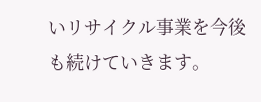いリサイクル事業を今後も続けていきます。